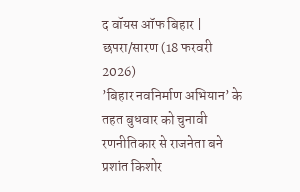द वॉयस ऑफ बिहार | छपरा/सारण (18 फरवरी 2026)
’बिहार नवनिर्माण अभियान’ के तहत बुधवार को चुनावी रणनीतिकार से राजनेता बने प्रशांत किशोर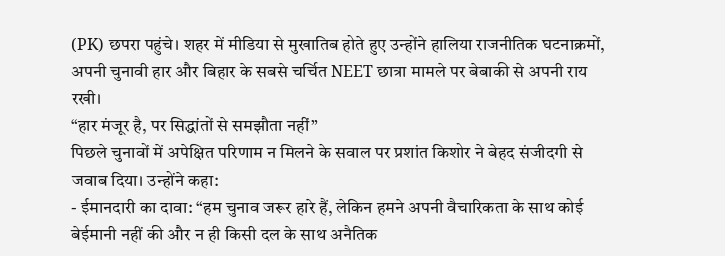(PK) छपरा पहुंचे। शहर में मीडिया से मुखातिब होते हुए उन्होंने हालिया राजनीतिक घटनाक्रमों, अपनी चुनावी हार और बिहार के सबसे चर्चित NEET छात्रा मामले पर बेबाकी से अपनी राय रखी।
“हार मंजूर है, पर सिद्धांतों से समझौता नहीं”
पिछले चुनावों में अपेक्षित परिणाम न मिलने के सवाल पर प्रशांत किशोर ने बेहद संजीदगी से जवाब दिया। उन्होंने कहा:
- ईमानदारी का दावा: “हम चुनाव जरूर हारे हैं, लेकिन हमने अपनी वैचारिकता के साथ कोई बेईमानी नहीं की और न ही किसी दल के साथ अनैतिक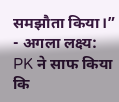समझौता किया।”
- अगला लक्ष्य: PK ने साफ किया कि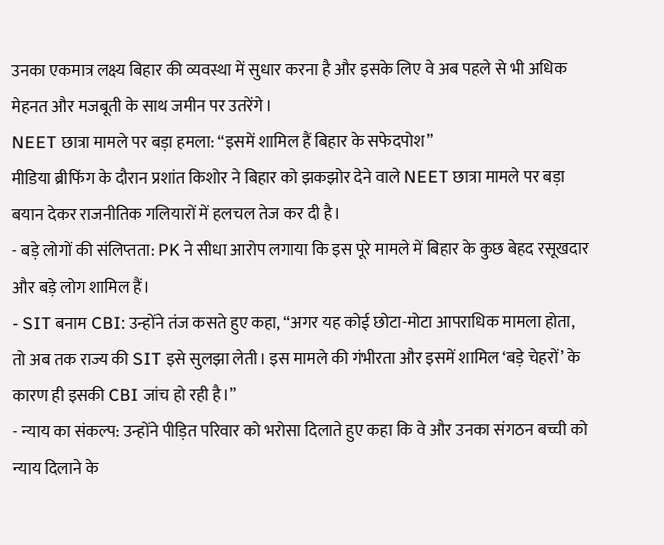उनका एकमात्र लक्ष्य बिहार की व्यवस्था में सुधार करना है और इसके लिए वे अब पहले से भी अधिक मेहनत और मजबूती के साथ जमीन पर उतरेंगे।
NEET छात्रा मामले पर बड़ा हमला: “इसमें शामिल हैं बिहार के सफेदपोश”
मीडिया ब्रीफिंग के दौरान प्रशांत किशोर ने बिहार को झकझोर देने वाले NEET छात्रा मामले पर बड़ा बयान देकर राजनीतिक गलियारों में हलचल तेज कर दी है।
- बड़े लोगों की संलिप्तता: PK ने सीधा आरोप लगाया कि इस पूरे मामले में बिहार के कुछ बेहद रसूखदार और बड़े लोग शामिल हैं।
- SIT बनाम CBI: उन्होंने तंज कसते हुए कहा, “अगर यह कोई छोटा-मोटा आपराधिक मामला होता, तो अब तक राज्य की SIT इसे सुलझा लेती। इस मामले की गंभीरता और इसमें शामिल ‘बड़े चेहरों’ के कारण ही इसकी CBI जांच हो रही है।”
- न्याय का संकल्प: उन्होंने पीड़ित परिवार को भरोसा दिलाते हुए कहा कि वे और उनका संगठन बच्ची को न्याय दिलाने के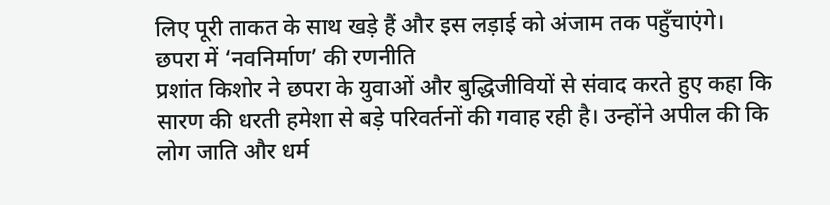लिए पूरी ताकत के साथ खड़े हैं और इस लड़ाई को अंजाम तक पहुँचाएंगे।
छपरा में ‘नवनिर्माण’ की रणनीति
प्रशांत किशोर ने छपरा के युवाओं और बुद्धिजीवियों से संवाद करते हुए कहा कि सारण की धरती हमेशा से बड़े परिवर्तनों की गवाह रही है। उन्होंने अपील की कि लोग जाति और धर्म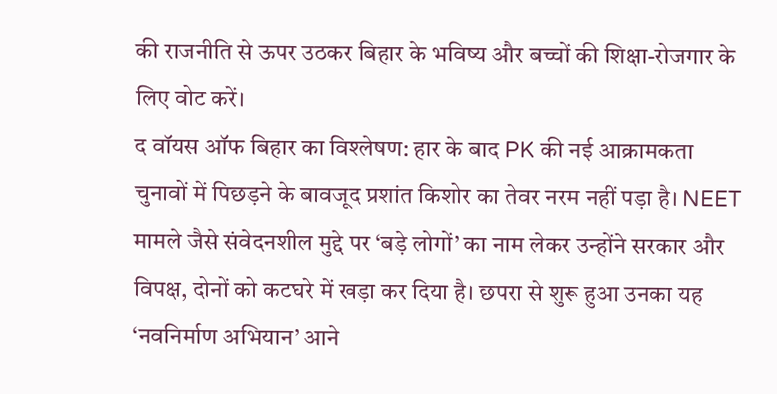की राजनीति से ऊपर उठकर बिहार के भविष्य और बच्चों की शिक्षा-रोजगार के लिए वोट करें।
द वॉयस ऑफ बिहार का विश्लेषण: हार के बाद PK की नई आक्रामकता
चुनावों में पिछड़ने के बावजूद प्रशांत किशोर का तेवर नरम नहीं पड़ा है। NEET मामले जैसे संवेदनशील मुद्दे पर ‘बड़े लोगों’ का नाम लेकर उन्होंने सरकार और विपक्ष, दोनों को कटघरे में खड़ा कर दिया है। छपरा से शुरू हुआ उनका यह ‘नवनिर्माण अभियान’ आने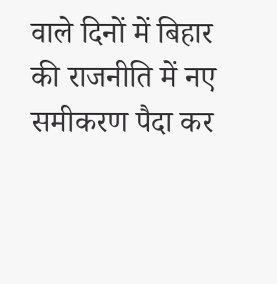वाले दिनों में बिहार की राजनीति में नए समीकरण पैदा कर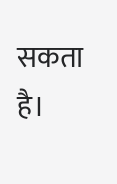सकता है।